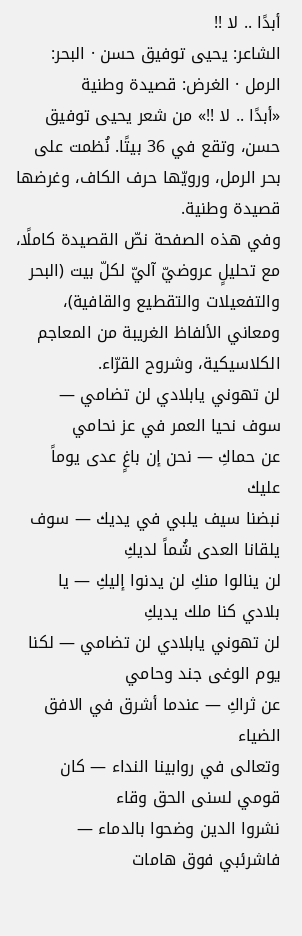أبدًا .. لا !!
الشاعر: يحيى توفيق حسن · البحر: الرمل · الغرض: قصيدة وطنية
«أبدًا .. لا !!» من شعر يحيى توفيق حسن، وتقع في 36 بيتًا. نُظمت على بحر الرمل، ورويّها حرف الكاف، وغرضها قصيدة وطنية.
وفي هذه الصفحة نصّ القصيدة كاملًا، مع تحليلٍ عروضيّ آليّ لكلّ بيت (البحر والتفعيلات والتقطيع والقافية)، ومعاني الألفاظ الغريبة من المعاجم الكلاسيكية، وشروح القرّاء.
لن تهوني يابلادي لن تضامي — سوف نحيا العمر في عز نحامي
عن حماكِ — نحن إن باغٍ عدى يوماً عليك
نبضنا سيف يلبي في يديك — سوف يلقانا العدى شُماً لديكِ
لن ينالوا منكِ لن يدنوا إليكِ — يا بلادي كنا ملك يديكِ
لن تهوني يابلادي لن تضامي — لكنا يوم الوغى جند وحامي
عن ثراكِ — عندما أشرق في الافق الضياء
وتعالى في روابينا النداء — كان قومي لسنى الحق وقاء
نشروا الدين وضحوا بالدماء — فاشرئبي فوق هامات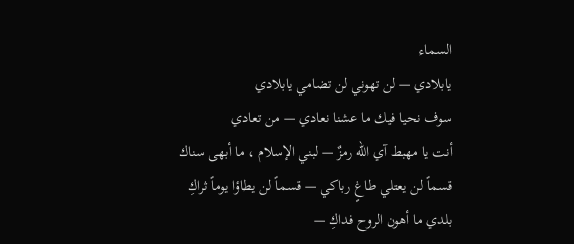السماء
يابلادي — لن تهوني لن تضامي يابلادي
سوف نحيا فيك ما عشنا نعادي — من تعادي
أنت يا مهبط آي الله رمزٌ — لبني الإسلام ، ما أبهى سناك
قسماً لن يعتلي طاغٍ رباكي — قسماً لن يطاؤا يوماً ثراكِ
بلدي ما أهون الروح فداكِ —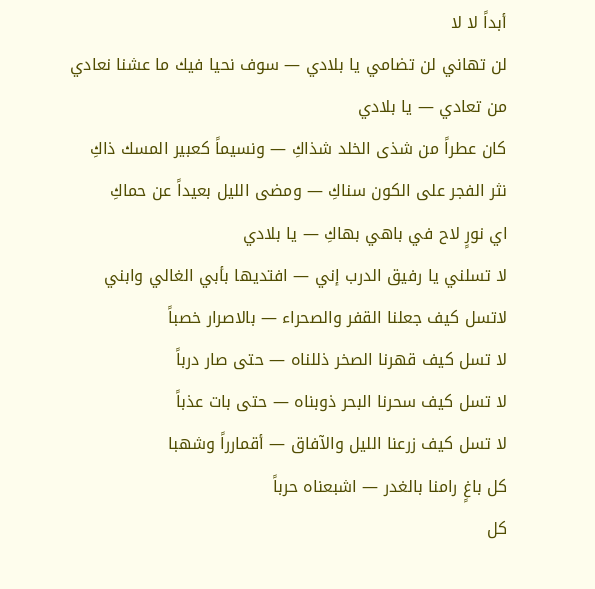أبداً لا لا
لن تهاني لن تضامي يا بلادي — سوف نحيا فيك ما عشنا نعادي
من تعادي — يا بلادي
كان عطراً من شذى الخلد شذاكِ — ونسيماً كعبير المسك ذاكِ
نثر الفجر على الكون سناكِ — ومضى الليل بعيداً عن حماكِ
اي نورٍ لاح في باهي بهاكِ — يا بلادي
لا تسلني يا رفيق الدرب إني — افتديها بأبي الغالي وابني
لاتسل كيف جعلنا القفر والصحراء — بالاصرار خصباً
لا تسل كيف قهرنا الصخر ذللناه — حتى صار درباً
لا تسل كيف سحرنا البحر ذوبناه — حتى بات عذباً
لا تسل كيف زرعنا الليل والآفاق — أقمارراً وشهبا
كل باغٍ رامنا بالغدر — اشبعناه حرباً
كل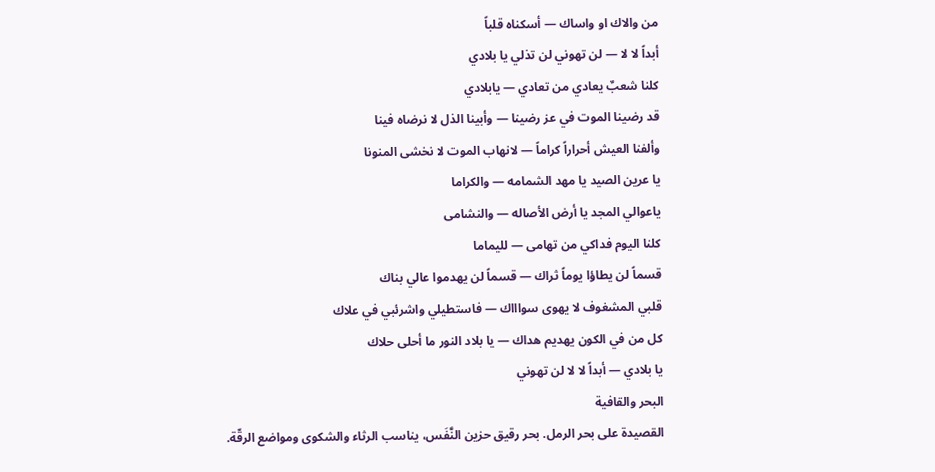من والاك او واساك — أسكناه قلباً
أبداً لا لا — لن تهوني لن تذلي يا بلادي
كلنا شعبٌ يعادي من تعادي — يابلادي
قد رضينا الموت في عز رضينا — وأبينا الذل لا نرضاه فينا
وألفنا العيش أحراراً كراماً — لانهاب الموت لا نخشى المنونا
يا عرين الصيد يا مهد الشمامه — والكراما
ياعوالي المجد يا أرض الأصاله — والنشامى
كلنا اليوم فداكي من تهامى — لليماما
قسماً لن يطاؤا يوماً ثراك — قسماً لن يهدموا عالي بناك
قلبي المشغوف لا يهوى سواااك — فاستطيلي واشرئبي في علاك
كل من في الكون يهديم هداك — يا بلاد النور ما أحلى حلاك
يا بلادي — أبداً لا لا لن تهوني
البحر والقافية
القصيدة على بحر الرمل. بحر رقيق حزين النَّفَس، يناسب الرثاء والشكوى ومواضع الرقّة.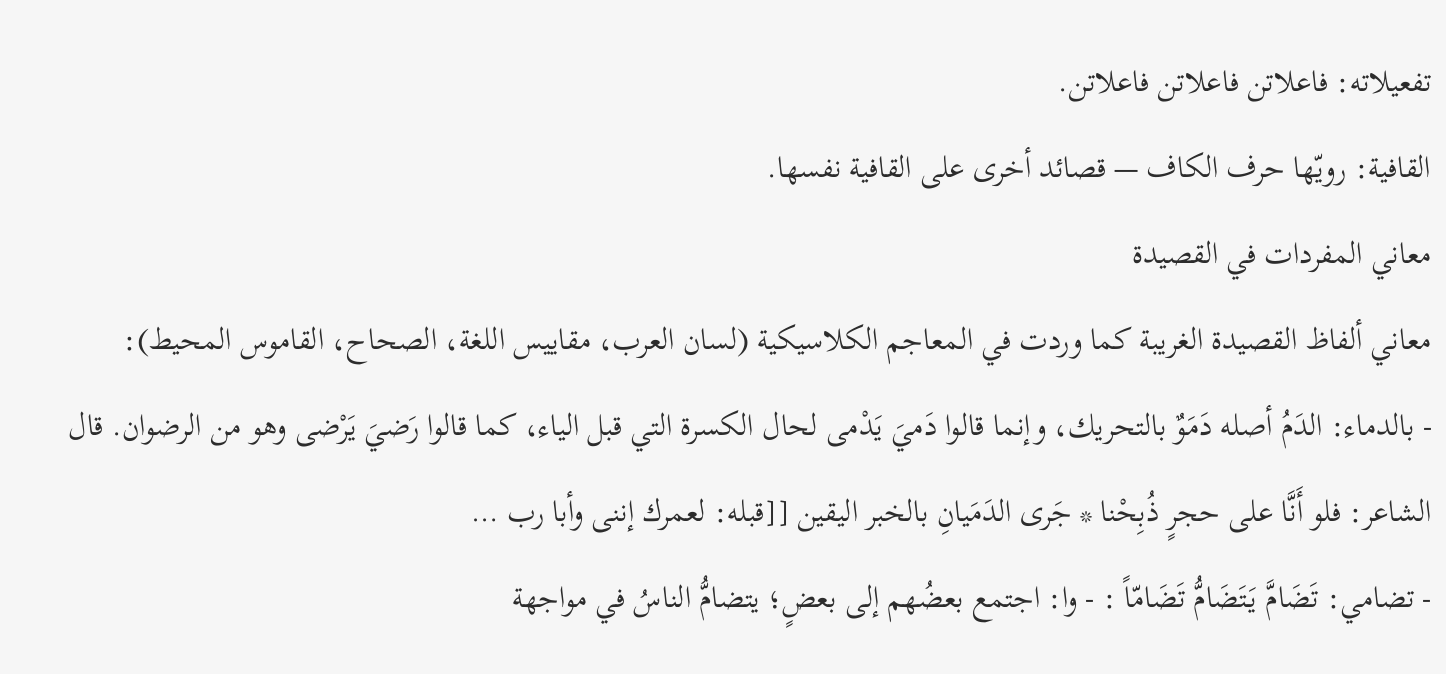تفعيلاته: فاعلاتن فاعلاتن فاعلاتن.
القافية: رويّها حرف الكاف — قصائد أخرى على القافية نفسها.
معاني المفردات في القصيدة
معاني ألفاظ القصيدة الغريبة كما وردت في المعاجم الكلاسيكية (لسان العرب، مقاييس اللغة، الصحاح، القاموس المحيط):
- بالدماء: الدَمُ أصله دَمَوٌ بالتحريك، وإنما قالوا دَميَ يَدْمى لحال الكسرة التي قبل الياء، كما قالوا رَضيَ يَرْضى وهو من الرضوان. قال الشاعر: فلو أَنَّا على حجرٍ ذُبِحْنا * جَرى الدَمَيانِ بالخبر اليقين [[قبله: لعمرك إننى وأبا رب …
- تضامي: تَضَامَّ يَتَضَامُّ تَضَامّاً : - وا: اجتمع بعضُهم إلى بعضٍ؛ يتضامُّ الناسُ في مواجهة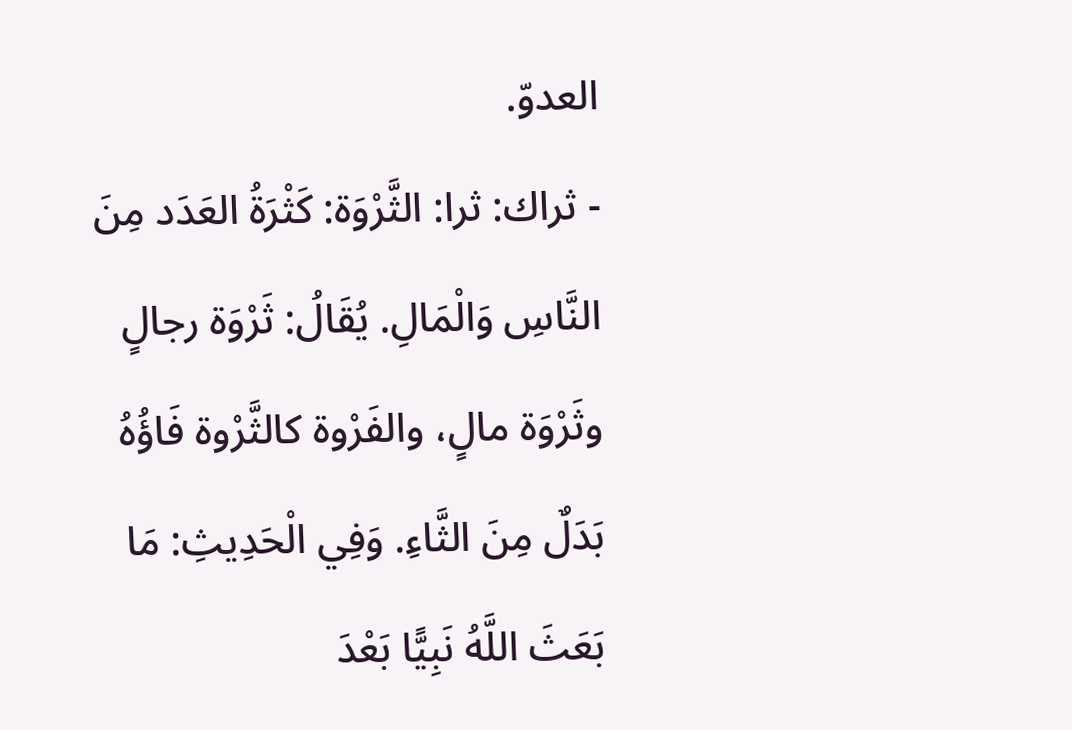العدوّ.
- ثراك: ثرا: الثَّرْوَة: كَثْرَةُ العَدَد مِنَ النَّاسِ وَالْمَالِ. يُقَالُ: ثَرْوَة رجالٍ وثَرْوَة مالٍ، والفَرْوة كالثَّرْوة فَاؤُهُ بَدَلٌ مِنَ الثَّاءِ. وَفِي الْحَدِيثِ: مَا بَعَثَ اللَّهُ نَبِيًّا بَعْدَ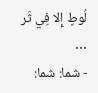لُوطٍ إِلا فِي ثَر …
- شما: شما: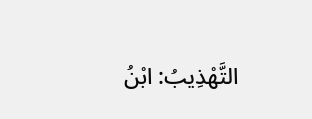التَّهْذِيبُ: ابْنُ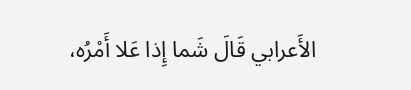الأَعرابي قَالَ شَما إِذا عَلا أَمْرُه،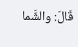قَالَ: والشَّما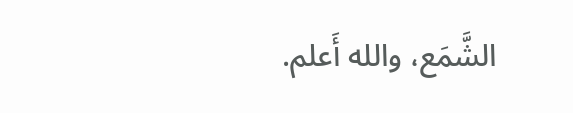الشَّمَع، والله أَعلم.